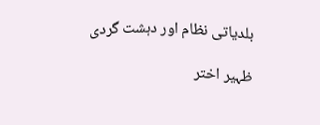بلدیاتی نظام اور دہشت گردی

ظہیر اختر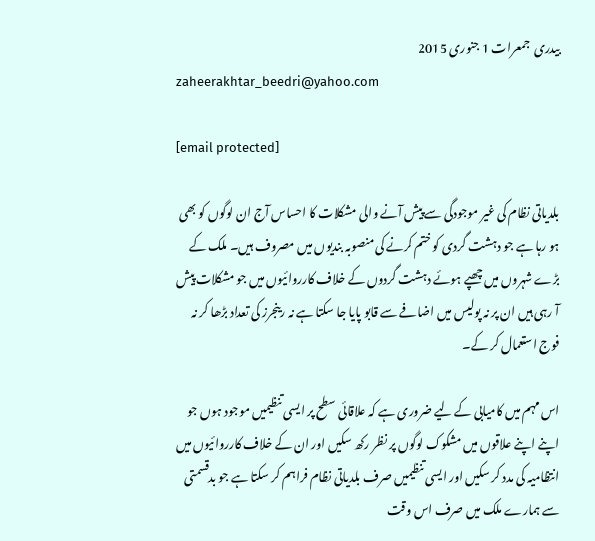بیدری  جمعرات 1 جنوری 2015
zaheerakhtar_beedri@yahoo.com

[email protected]

بلدیاتی نظام کی غیر موجودگی سے پیش آنے والی مشکلات کا احساس آج ان لوگوں کو بھی ہو رہا ہے جو دہشت گردی کو ختم کرنے کی منصوبہ بندیوں میں مصروف ہیں۔ ملک کے بڑے شہروں میں چھپے ہوئے دہشت گردوں کے خلاف کارروائیوں میں جو مشکلات پیش آ رہی ہیں ان پر نہ پولیس میں اضافے سے قابو پایا جا سکتا ہے نہ رینجرز کی تعداد بڑھا کر نہ فوج استعمال کر کے۔

اس مہم میں کامیابی کے لیے ضروری ہے کہ علاقائی سطح پر ایسی تنظیمیں موجود ہوں جو اپنے اپنے علاقوں میں مشکوک لوگوں پر نظر رکھ سکیں اور ان کے خلاف کارروائیوں میں انتظامیہ کی مدد کر سکیں اور ایسی تنظیمیں صرف بلدیاتی نظام فراہم کر سکتا ہے جو بدقسمتی سے ہمارے ملک میں صرف اس وقت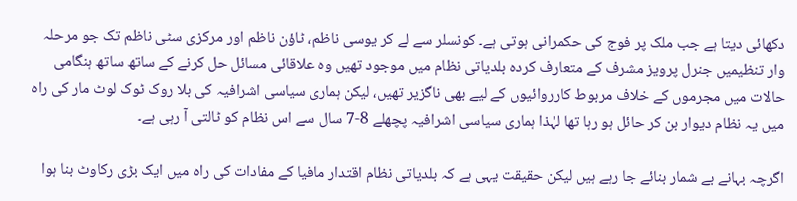دکھائی دیتا ہے جب ملک پر فوج کی حکمرانی ہوتی ہے۔ کونسلر سے لے کر یوسی ناظم، ٹاؤن ناظم اور مرکزی سٹی ناظم تک جو مرحلہ وار تنظیمیں جنرل پرویز مشرف کے متعارف کردہ بلدیاتی نظام میں موجود تھیں وہ علاقائی مسائل حل کرنے کے ساتھ ساتھ ہنگامی حالات میں مجرموں کے خلاف مربوط کارروائیوں کے لیے بھی ناگزیر تھیں، لیکن ہماری سیاسی اشرافیہ کی بلا روک ٹوک لوٹ مار کی راہ میں یہ نظام دیوار بن کر حائل ہو رہا تھا لہٰذا ہماری سیاسی اشرافیہ پچھلے 8-7 سال سے اس نظام کو ٹالتی آ رہی ہے۔

اگرچہ بہانے بے شمار بنائے جا رہے ہیں لیکن حقیقت یہی ہے کہ بلدیاتی نظام اقتدار مافیا کے مفادات کی راہ میں ایک بڑی رکاوٹ بنا ہوا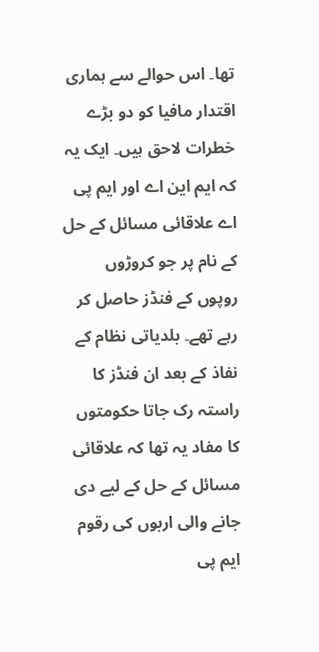تھا۔ اس حوالے سے ہماری اقتدار مافیا کو دو بڑے خطرات لاحق ہیں۔ ایک یہ کہ ایم این اے اور ایم پی اے علاقائی مسائل کے حل کے نام پر جو کروڑوں روپوں کے فنڈز حاصل کر رہے تھے۔ بلدیاتی نظام کے نفاذ کے بعد ان فنڈز کا راستہ رک جاتا حکومتوں کا مفاد یہ تھا کہ علاقائی مسائل کے حل کے لیے دی جانے والی اربوں کی رقوم ایم پی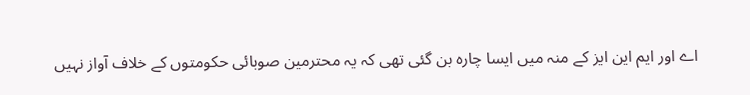اے اور ایم این ایز کے منہ میں ایسا چارہ بن گئی تھی کہ یہ محترمین صوبائی حکومتوں کے خلاف آواز نہیں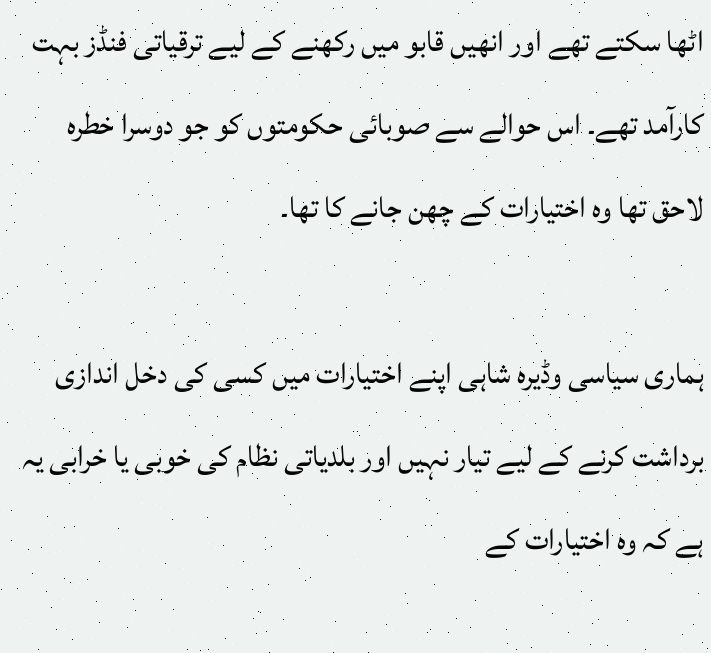اٹھا سکتے تھے اور انھیں قابو میں رکھنے کے لیے ترقیاتی فنڈز بہت کارآمد تھے۔ اس حوالے سے صوبائی حکومتوں کو جو دوسرا خطرہ لاحق تھا وہ اختیارات کے چھن جانے کا تھا۔

ہماری سیاسی وڈیرہ شاہی اپنے اختیارات میں کسی کی دخل اندازی برداشت کرنے کے لیے تیار نہیں اور بلدیاتی نظام کی خوبی یا خرابی یہ ہے کہ وہ اختیارات کے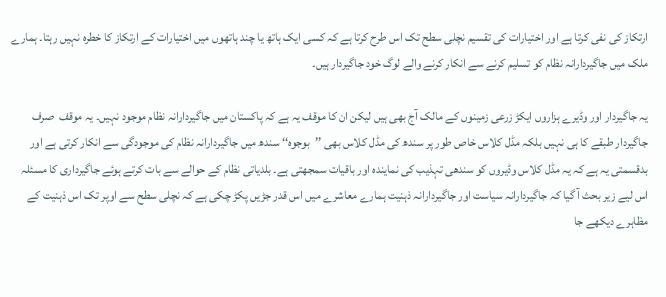ارتکاز کی نفی کرتا ہے اور اختیارات کی تقسیم نچلی سطح تک اس طرح کرتا ہے کہ کسی ایک ہاتھ یا چند ہاتھوں میں اختیارات کے ارتکاز کا خطرہ نہیں رہتا۔ ہمارے ملک میں جاگیردارانہ نظام کو تسلیم کرنے سے انکار کرنے والے لوگ خود جاگیردار ہیں۔

یہ جاگیردار اور وڈیرے ہزاروں ایکڑ زرعی زمینوں کے مالک آج بھی ہیں لیکن ان کا موقف یہ ہے کہ پاکستان میں جاگیردارانہ نظام موجود نہیں۔ یہ موقف  صرف جاگیردار طبقے کا ہی نہیں بلکہ مڈل کلاس خاص طور پر سندھ کی مڈل کلاس بھی ’’بوجوہ‘‘ سندھ میں جاگیردارانہ نظام کی موجودگی سے انکار کرتی ہے اور بدقسمتی یہ ہے کہ یہ مڈل کلاس وڈیروں کو سندھی تہذیب کی نمایندہ اور باقیات سمجھتی ہے۔ بلدیاتی نظام کے حوالے سے بات کرتے ہوئے جاگیرداری کا مسئلہ اس لیے زیر بحث آ گیا کہ جاگیردارانہ سیاست اور جاگیردارانہ ذہنیت ہمارے معاشرے میں اس قدر جڑیں پکڑ چکی ہے کہ نچلی سطح سے اوپر تک اس ذہنیت کے مظاہرے دیکھے جا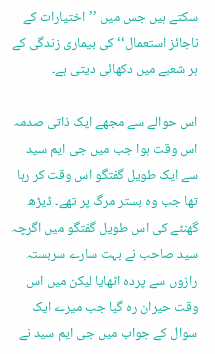سکتے ہیں جس میں ’’اختیارات کے ناجائز استعمال‘‘ کی بیماری زندگی کے ہر شعبے میں دکھائی دیتی ہے۔

اس حوالے سے مجھے ایک ذاتی صدمہ اس وقت ہوا جب میں جی ایم سید سے ایک طویل گفتگو اس وقت کر رہا تھا جب وہ بستر مرگ پر تھے۔ ڈیڑھ گھنٹے کی اس طویل گفتگو میں اگرچہ  سید صاحب نے بہت سارے سربستہ رازوں سے پردہ اٹھایا لیکن میں اس وقت حیران رہ گیا جب میرے ایک سوال کے جواب میں جی ایم سید نے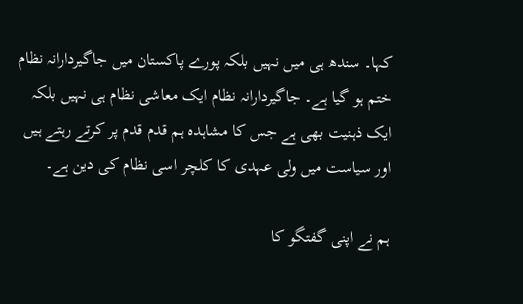کہا۔ سندھ ہی میں نہیں بلکہ پورے پاکستان میں جاگیردارانہ نظام ختم ہو گیا ہے۔ جاگیردارانہ نظام ایک معاشی نظام ہی نہیں بلکہ ایک ذہنیت بھی ہے جس کا مشاہدہ ہم قدم قدم پر کرتے رہتے ہیں اور سیاست میں ولی عہدی کا کلچر اسی نظام کی دین ہے۔

ہم نے اپنی گفتگو کا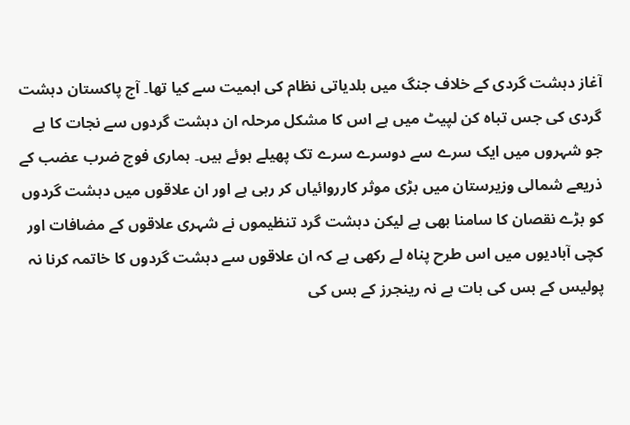آغاز دہشت گردی کے خلاف جنگ میں بلدیاتی نظام کی اہمیت سے کیا تھا۔ آج پاکستان دہشت گردی کی جس تباہ کن لپیٹ میں ہے اس کا مشکل مرحلہ ان دہشت گردوں سے نجات کا ہے جو شہروں میں ایک سرے سے دوسرے سرے تک پھیلے ہوئے ہیں۔ ہماری فوج ضرب عضب کے ذریعے شمالی وزیرستان میں بڑی موثر کارروائیاں کر رہی ہے اور ان علاقوں میں دہشت گردوں کو بڑے نقصان کا سامنا بھی ہے لیکن دہشت گرد تنظیموں نے شہری علاقوں کے مضافات اور کچی آبادیوں میں اس طرح پناہ لے رکھی ہے کہ ان علاقوں سے دہشت گردوں کا خاتمہ کرنا نہ پولیس کے بس کی بات ہے نہ رینجرز کے بس کی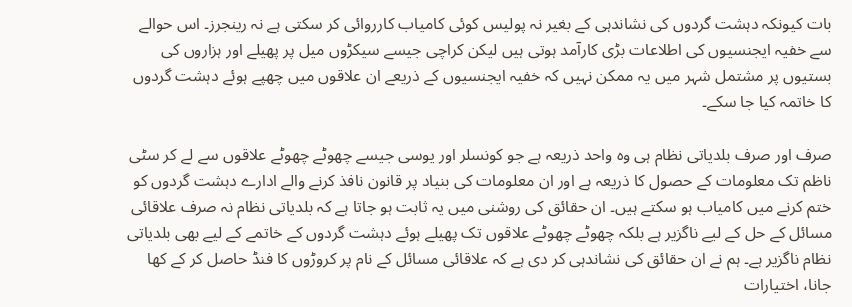بات کیونکہ دہشت گردوں کی نشاندہی کے بغیر نہ پولیس کوئی کامیاب کارروائی کر سکتی ہے نہ رینجرز۔ اس حوالے سے خفیہ ایجنسیوں کی اطلاعات بڑی کارآمد ہوتی ہیں لیکن کراچی جیسے سیکڑوں میل پر پھیلے اور ہزاروں کی بستیوں پر مشتمل شہر میں یہ ممکن نہیں کہ خفیہ ایجنسیوں کے ذریعے ان علاقوں میں چھپے ہوئے دہشت گردوں کا خاتمہ کیا جا سکے۔

صرف اور صرف بلدیاتی نظام ہی وہ واحد ذریعہ ہے جو کونسلر اور یوسی جیسے چھوٹے چھوٹے علاقوں سے لے کر سٹی ناظم تک معلومات کے حصول کا ذریعہ ہے اور ان معلومات کی بنیاد پر قانون نافذ کرنے والے ادارے دہشت گردوں کو ختم کرنے میں کامیاب ہو سکتے ہیں۔ ان حقائق کی روشنی میں یہ ثابت ہو جاتا ہے کہ بلدیاتی نظام نہ صرف علاقائی مسائل کے حل کے لیے ناگزیر ہے بلکہ چھوٹے چھوٹے علاقوں تک پھیلے ہوئے دہشت گردوں کے خاتمے کے لیے بھی بلدیاتی نظام ناگزیر ہے۔ ہم نے ان حقائق کی نشاندہی کر دی ہے کہ علاقائی مسائل کے نام پر کروڑوں کا فنڈ حاصل کر کے کھا جانا، اختیارات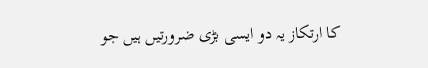کا ارتکاز یہ دو ایسی بڑی ضرورتیں ہیں جو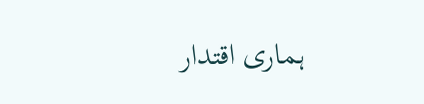ہماری اقتدار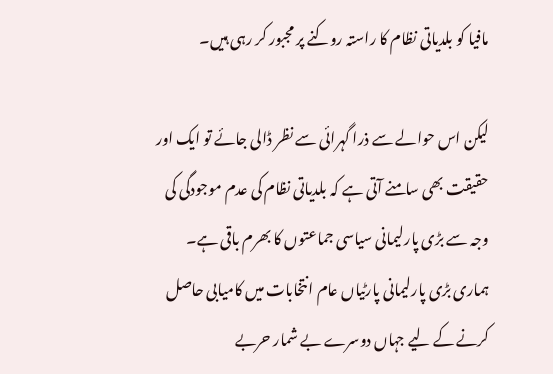مافیا کو بلدیاتی نظام کا راستہ روکنے پر مجبور کر رہی ہیں۔

لیکن اس حوالے سے ذرا گہرائی سے نظر ڈالی جائے تو ایک اور حقیقت بھی سامنے آتی ہے کہ بلدیاتی نظام کی عدم موجودگی کی وجہ سے بڑی پارلیمانی سیاسی جماعتوں کا بھرم باقی ہے۔ ہماری بڑی پارلیمانی پارٹیاں عام انتخابات میں کامیابی حاصل کرنے کے لیے جہاں دوسرے بے شمار حربے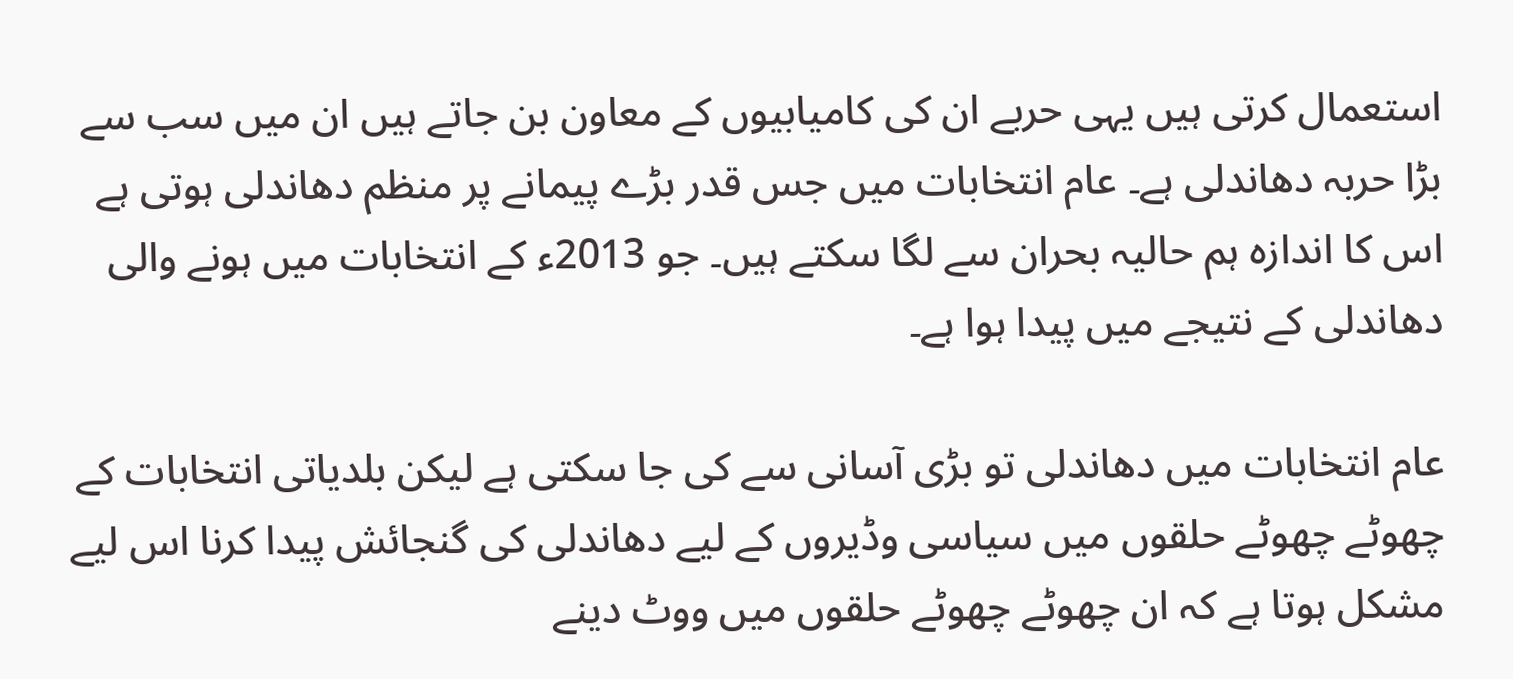استعمال کرتی ہیں یہی حربے ان کی کامیابیوں کے معاون بن جاتے ہیں ان میں سب سے بڑا حربہ دھاندلی ہے۔ عام انتخابات میں جس قدر بڑے پیمانے پر منظم دھاندلی ہوتی ہے اس کا اندازہ ہم حالیہ بحران سے لگا سکتے ہیں۔ جو 2013ء کے انتخابات میں ہونے والی دھاندلی کے نتیجے میں پیدا ہوا ہے۔

عام انتخابات میں دھاندلی تو بڑی آسانی سے کی جا سکتی ہے لیکن بلدیاتی انتخابات کے چھوٹے چھوٹے حلقوں میں سیاسی وڈیروں کے لیے دھاندلی کی گنجائش پیدا کرنا اس لیے مشکل ہوتا ہے کہ ان چھوٹے چھوٹے حلقوں میں ووٹ دینے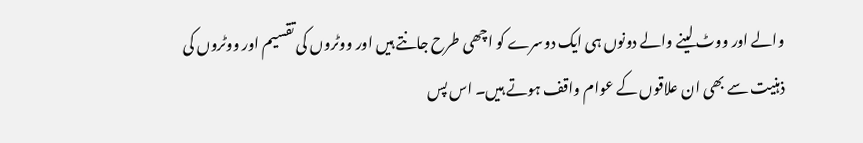والے اور ووٹ لینے والے دونوں ہی ایک دوسرے کو اچھی طرح جانتے ہیں اور ووٹروں کی تقسیم اور ووٹروں کی ذہنیت سے بھی ان علاقوں کے عوام واقف ہوتے ہیں۔ اس پس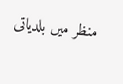منظر میں بلدیاتی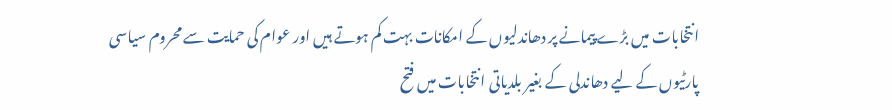انتخابات میں بڑے پیمانے پر دھاندلیوں کے امکانات بہت کم ہوتے ہیں اور عوام کی حمایت سے محروم سیاسی پارٹیوں کے لیے دھاندلی کے بغیر بلدیاتی انتخابات میں فتح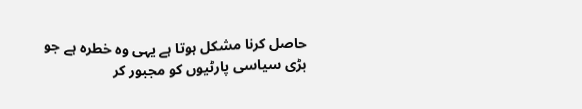حاصل کرنا مشکل ہوتا ہے یہی وہ خطرہ ہے جو بڑی سیاسی پارٹیوں کو مجبور کر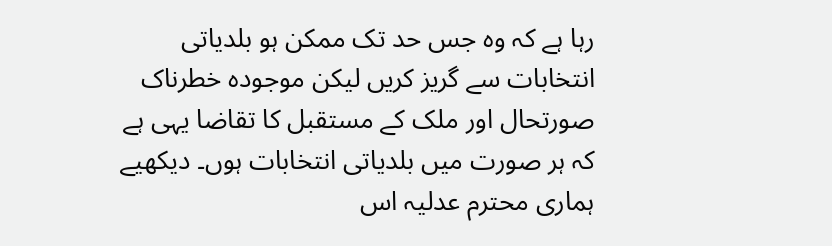رہا ہے کہ وہ جس حد تک ممکن ہو بلدیاتی انتخابات سے گریز کریں لیکن موجودہ خطرناک صورتحال اور ملک کے مستقبل کا تقاضا یہی ہے کہ ہر صورت میں بلدیاتی انتخابات ہوں۔ دیکھیے ہماری محترم عدلیہ اس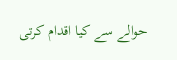حوالے سے کیا اقدام کرتی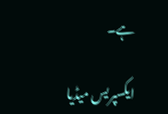ہے۔

ایکسپریس میڈیا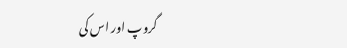گروپ اور اس کی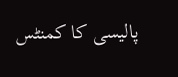پالیسی کا کمنٹس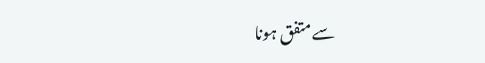سے متفق ہونا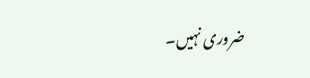ضروری نہیں۔